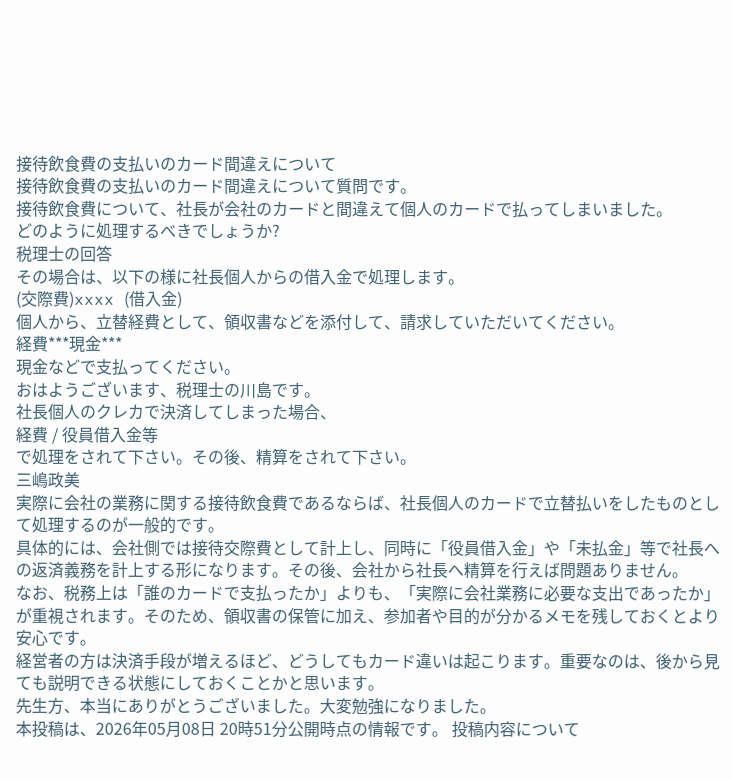接待飲食費の支払いのカード間違えについて
接待飲食費の支払いのカード間違えについて質問です。
接待飲食費について、社長が会社のカードと間違えて個人のカードで払ってしまいました。
どのように処理するべきでしょうか?
税理士の回答
その場合は、以下の様に社長個人からの借入金で処理します。
(交際費)xxxx (借入金)
個人から、立替経費として、領収書などを添付して、請求していただいてください。
経費***現金***
現金などで支払ってください。
おはようございます、税理士の川島です。
社長個人のクレカで決済してしまった場合、
経費 / 役員借入金等
で処理をされて下さい。その後、精算をされて下さい。
三嶋政美
実際に会社の業務に関する接待飲食費であるならば、社長個人のカードで立替払いをしたものとして処理するのが一般的です。
具体的には、会社側では接待交際費として計上し、同時に「役員借入金」や「未払金」等で社長への返済義務を計上する形になります。その後、会社から社長へ精算を行えば問題ありません。
なお、税務上は「誰のカードで支払ったか」よりも、「実際に会社業務に必要な支出であったか」が重視されます。そのため、領収書の保管に加え、参加者や目的が分かるメモを残しておくとより安心です。
経営者の方は決済手段が増えるほど、どうしてもカード違いは起こります。重要なのは、後から見ても説明できる状態にしておくことかと思います。
先生方、本当にありがとうございました。大変勉強になりました。
本投稿は、2026年05月08日 20時51分公開時点の情報です。 投稿内容について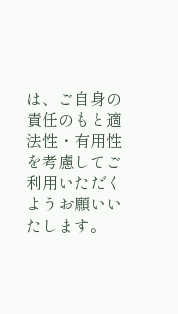は、ご自身の責任のもと適法性・有用性を考慮してご利用いただくようお願いいたします。